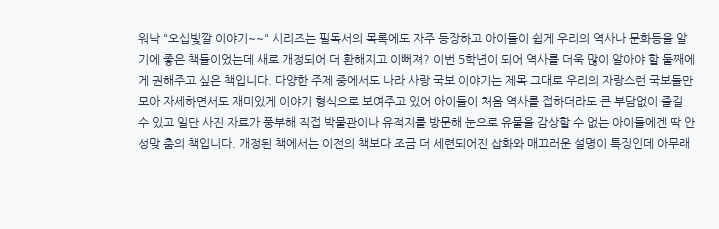워낙 "오십빛깔 이야기~~" 시리즈는 필독서의 목록에도 자주 등장하고 아이들이 쉽게 우리의 역사나 문화등을 알기에 좋은 책들이었는데 새로 개정되어 더 환해지고 이뻐져? 이번 5학년이 되어 역사를 더욱 많이 알아야 할 둘째에게 권해주고 싶은 책입니다. 다양한 주제 중에서도 나라 사랑 국보 이야기는 제목 그대로 우리의 자랑스런 국보들만 모아 자세하면서도 재미있게 이야기 형식으로 보여주고 있어 아이들이 처음 역사를 접하더라도 큰 부담없이 즐길 수 있고 일단 사진 자료가 풍부해 직접 박물관이나 유적지를 방문해 눈으로 유물을 감상할 수 없는 아이들에겐 딱 안성맞 춤의 책입니다. 개정된 책에서는 이전의 책보다 조금 더 세련되어진 삽화와 매끄러운 설명이 특징인데 아무래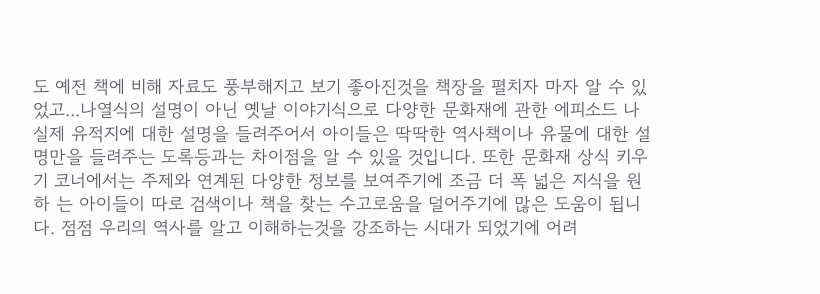도 예전 책에 비해 자료도 풍부해지고 보기 좋아진것을 책장을 펼치자 마자 알 수 있었고...나열식의 설명이 아닌 옛날 이야기식으로 다양한 문화재에 관한 에피소드 나 실제 유적지에 대한 설명을 들려주어서 아이들은 딱딱한 역사책이나 유물에 대한 설명만을 들려주는 도록등과는 차이점을 알 수 있을 것입니다. 또한 문화재 상식 키우 기 코너에서는 주제와 연계된 다양한 정보를 보여주기에 조금 더 폭 넓은 지식을 원하 는 아이들이 따로 검색이나 책을 찾는 수고로움을 덜어주기에 많은 도움이 됩니다. 점점 우리의 역사를 알고 이해하는것을 강조하는 시대가 되었기에 어려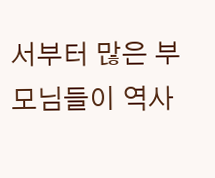서부터 많은 부모님들이 역사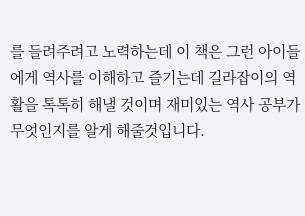를 들려주려고 노력하는데 이 책은 그런 아이들에게 역사를 이해하고 즐기는데 길라잡이의 역활을 톡톡히 해낼 것이며 재미있는 역사 공부가 무엇인지를 알게 해줄것입니다.